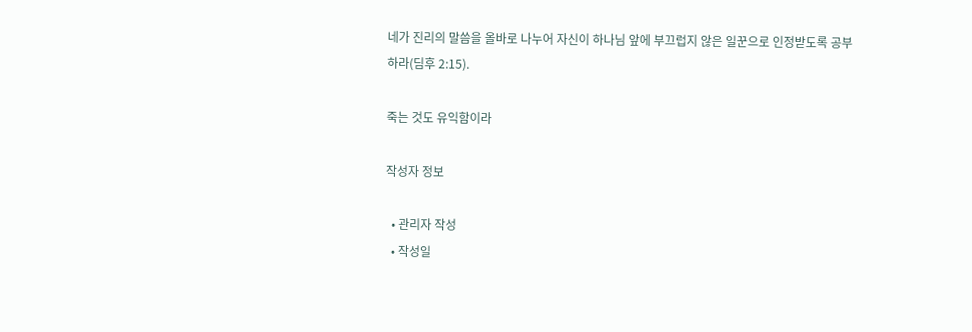네가 진리의 말씀을 올바로 나누어 자신이 하나님 앞에 부끄럽지 않은 일꾼으로 인정받도록 공부하라(딤후 2:15).

죽는 것도 유익함이라

작성자 정보

  • 관리자 작성
  • 작성일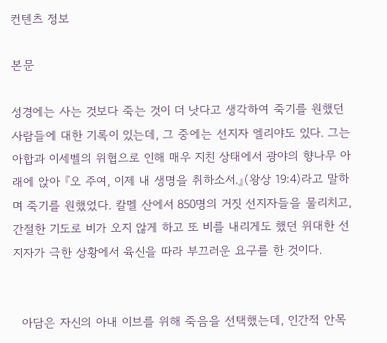컨텐츠 정보

본문

성경에는 사는 것보다 죽는 것이 더 낫다고 생각하여 죽기를 원했던 사람들에 대한 기록이 있는데, 그 중에는 선지자 엘리야도 있다. 그는 아합과 이세벨의 위협으로 인해 매우 지친 상태에서 광야의 향나무 아래에 앉아 『오 주여, 이제 내 생명을 취하소서.』(왕상 19:4)라고 말하며 죽기를 원했었다. 칼멜 산에서 850명의 거짓 선지자들을 물리치고, 간절한 기도로 비가 오지 않게 하고 또 비를 내리게도 했던 위대한 선지자가 극한 상황에서 육신을 따라 부끄러운 요구를 한 것이다.


  아담은 자신의 아내 이브를 위해 죽음을 선택했는데, 인간적 안목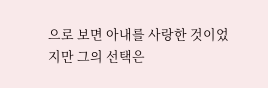으로 보면 아내를 사랑한 것이었지만 그의 선택은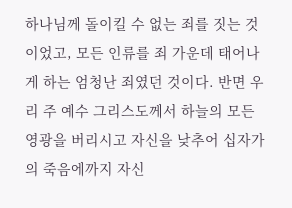하나님께 돌이킬 수 없는 죄를 짓는 것이었고, 모든 인류를 죄 가운데 태어나게 하는 엄청난 죄였던 것이다. 반면 우리 주 예수 그리스도께서 하늘의 모든 영광을 버리시고 자신을 낮추어 십자가의 죽음에까지 자신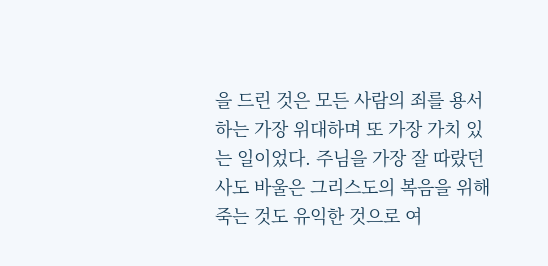을 드린 것은 모든 사람의 죄를 용서하는 가장 위대하며 또 가장 가치 있는 일이었다. 주님을 가장 잘 따랐던 사도 바울은 그리스도의 복음을 위해 죽는 것도 유익한 것으로 여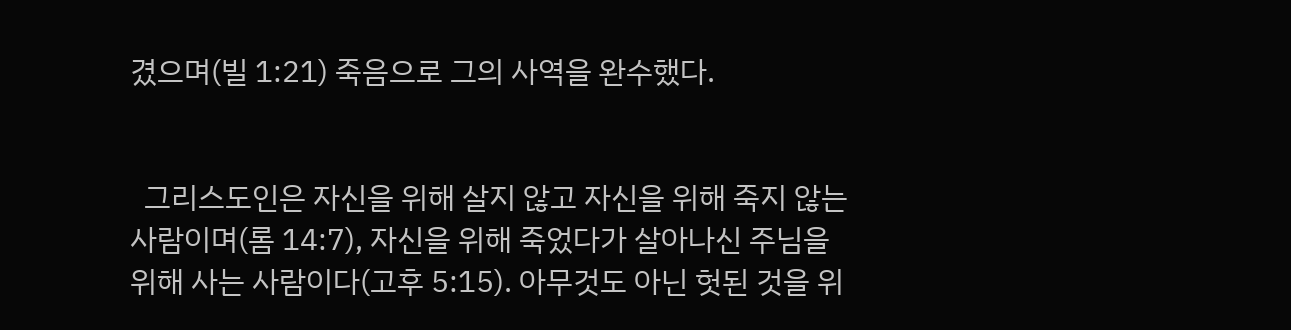겼으며(빌 1:21) 죽음으로 그의 사역을 완수했다.


  그리스도인은 자신을 위해 살지 않고 자신을 위해 죽지 않는 사람이며(롬 14:7), 자신을 위해 죽었다가 살아나신 주님을 위해 사는 사람이다(고후 5:15). 아무것도 아닌 헛된 것을 위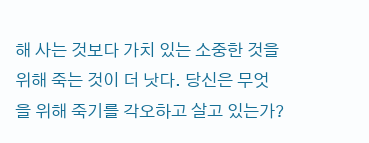해 사는 것보다 가치 있는 소중한 것을 위해 죽는 것이 더 낫다. 당신은 무엇을 위해 죽기를 각오하고 살고 있는가?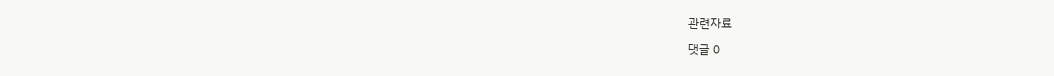관련자료

댓글 0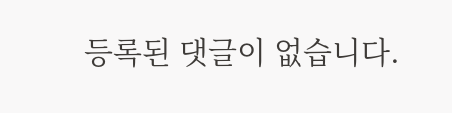등록된 댓글이 없습니다.